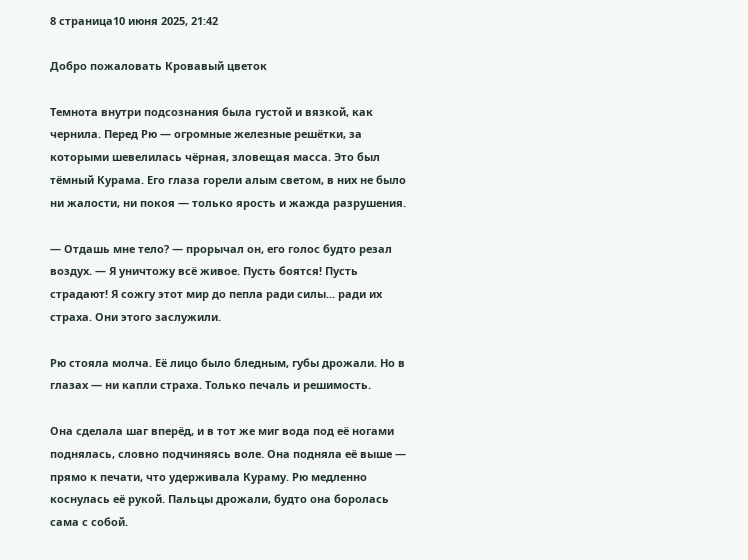8 страница10 июня 2025, 21:42

Добро пожаловать Кровавый цветок

Темнота внутри подсознания была густой и вязкой, как чернила. Перед Рю — огромные железные решётки, за которыми шевелилась чёрная, зловещая масса. Это был тёмный Курама. Его глаза горели алым светом, в них не было ни жалости, ни покоя — только ярость и жажда разрушения.

— Отдашь мне тело? — прорычал он, его голос будто резал воздух. — Я уничтожу всё живое. Пусть боятся! Пусть страдают! Я сожгу этот мир до пепла ради силы... ради их страха. Они этого заслужили.

Рю стояла молча. Её лицо было бледным, губы дрожали. Но в глазах — ни капли страха. Только печаль и решимость.

Она сделала шаг вперёд, и в тот же миг вода под её ногами поднялась, словно подчиняясь воле. Она подняла её выше — прямо к печати, что удерживала Кураму. Рю медленно коснулась её рукой. Пальцы дрожали, будто она боролась сама с собой.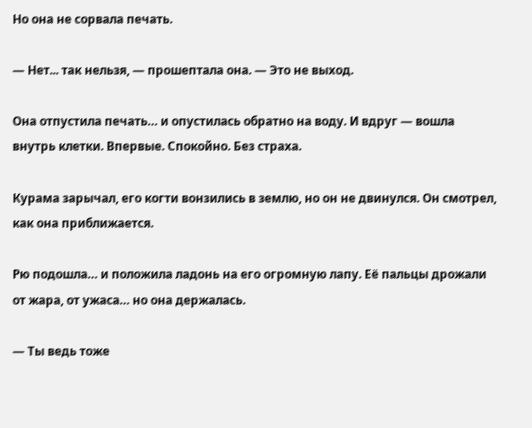Но она не сорвала печать.

— Нет... так нельзя, — прошептала она. — Это не выход.

Она отпустила печать… и опустилась обратно на воду. И вдруг — вошла внутрь клетки. Впервые. Спокойно. Без страха.

Курама зарычал, его когти вонзились в землю, но он не двинулся. Он смотрел, как она приближается.

Рю подошла… и положила ладонь на его огромную лапу. Её пальцы дрожали от жара, от ужаса… но она держалась.

— Ты ведь тоже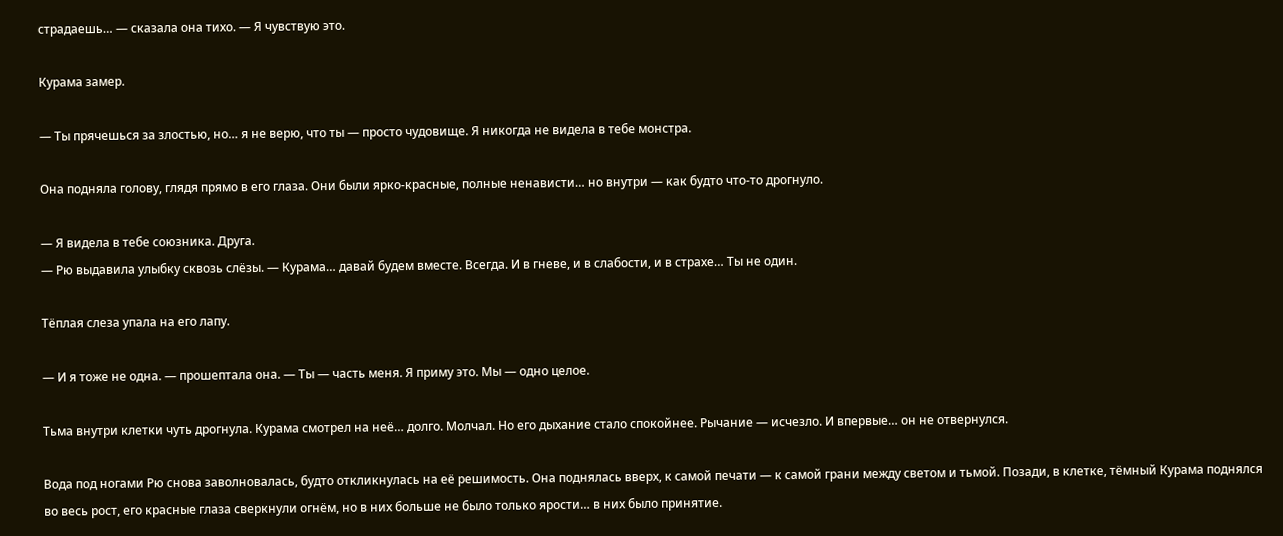страдаешь… — сказала она тихо. — Я чувствую это.

Курама замер.

— Ты прячешься за злостью, но… я не верю, что ты — просто чудовище. Я никогда не видела в тебе монстра.

Она подняла голову, глядя прямо в его глаза. Они были ярко-красные, полные ненависти… но внутри — как будто что-то дрогнуло.

— Я видела в тебе союзника. Другa.
— Рю выдавила улыбку сквозь слёзы. — Курама… давай будем вместе. Всегда. И в гневе, и в слабости, и в страхе… Ты не один.

Тёплая слеза упала на его лапу.

— И я тоже не одна. — прошептала она. — Ты — часть меня. Я приму это. Мы — одно целое.

Тьма внутри клетки чуть дрогнула. Курама смотрел на неё… долго. Молчал. Но его дыхание стало спокойнее. Рычание — исчезло. И впервые… он не отвернулся.

Вода под ногами Рю снова заволновалась, будто откликнулась на её решимость. Она поднялась вверх, к самой печати — к самой грани между светом и тьмой. Позади, в клетке, тёмный Курама поднялся во весь рост, его красные глаза сверкнули огнём, но в них больше не было только ярости… в них было принятие.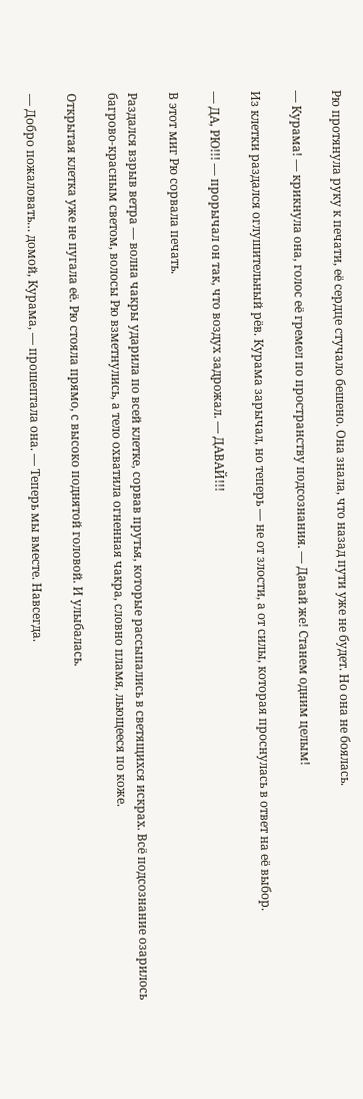Рю протянула руку к печати, её сердце стучало бешено. Она знала, что назад пути уже не будет. Но она не боялась.

— Курама! — крикнула она, голос её гремел по пространству подсознания. — Давай же! Станем одним целым!

Из клетки раздался оглушительный рёв. Курама зарычал, но теперь — не от злости, а от силы, которая проснулась в ответ на её выбор.

— ДА, РЮ!!! — прорычал он так, что воздух задрожал. — ДАВАЙ!!!

В этот миг Рю сорвала печать.

Раздался взрыв ветра — волна чакры ударила по всей клетке, сорвав прутья, которые рассыпались в светящихся искрах. Всё подсознание озарилось багрово-красным светом, волосы Рю взметнулись, а тело охватила огненная чакра, словно пламя, льющееся по коже.

Открытая клетка уже не пугала её. Рю стояла прямо, с высоко поднятой головой. И улыбалась.

— Добро пожаловать… домой, Курама, — прошептала она. — Теперь мы вместе. Навсегда.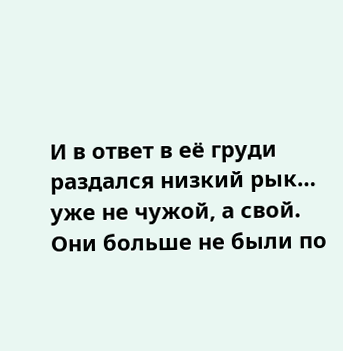И в ответ в её груди раздался низкий рык… уже не чужой, а свой.
Они больше не были по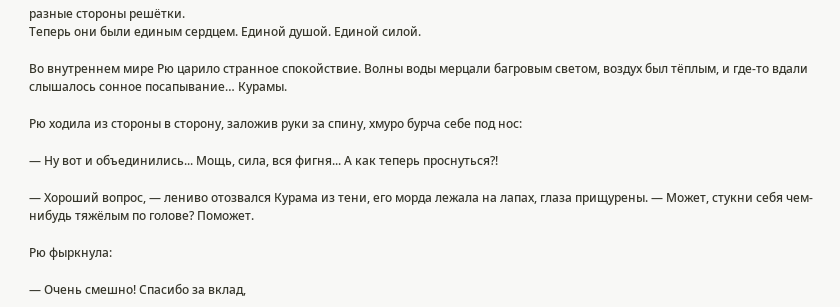разные стороны решётки.
Теперь они были единым сердцем. Единой душой. Единой силой.

Во внутреннем мире Рю царило странное спокойствие. Волны воды мерцали багровым светом, воздух был тёплым, и где-то вдали слышалось сонное посапывание… Курамы.

Рю ходила из стороны в сторону, заложив руки за спину, хмуро бурча себе под нос:

— Ну вот и объединились... Мощь, сила, вся фигня... А как теперь проснуться?!

— Хороший вопрос, — лениво отозвался Курама из тени, его морда лежала на лапах, глаза прищурены. — Может, стукни себя чем-нибудь тяжёлым по голове? Поможет.

Рю фыркнула:

— Очень смешно! Спасибо за вклад,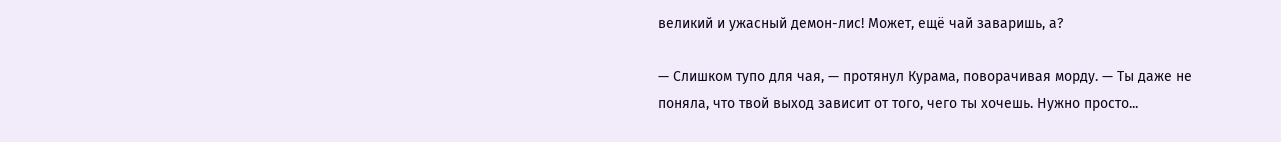великий и ужасный демон-лис! Может, ещё чай заваришь, а?

— Слишком тупо для чая, — протянул Курама, поворачивая морду. — Ты даже не поняла, что твой выход зависит от того, чего ты хочешь. Нужно просто...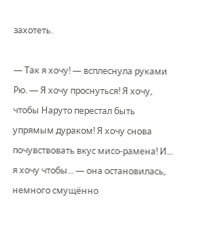захотеть.

— Так я хочу! — всплеснула руками Рю. — Я хочу проснуться! Я хочу, чтобы Наруто перестал быть упрямым дураком! Я хочу снова почувствовать вкус мисо-рамена! И... я хочу чтобы... — она остановилась, немного смущённо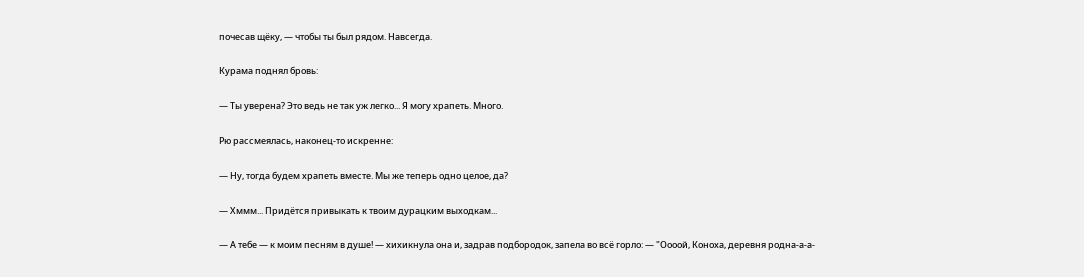почесав щёку, — чтобы ты был рядом. Навсегда.

Курама поднял бровь:

— Ты уверена? Это ведь не так уж легко... Я могу храпеть. Много.

Рю рассмеялась, наконец-то искренне:

— Ну, тогда будем храпеть вместе. Мы же теперь одно целое, да?

— Хммм... Придётся привыкать к твоим дурацким выходкам...

— А тебе — к моим песням в душе! — хихикнула она и, задрав подбородок, запела во всё горло: — "Оооой, Коноха, деревня родна-а-а-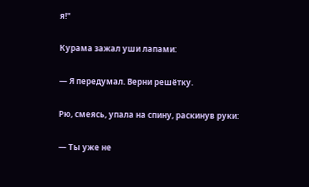я!"

Курама зажал уши лапами:

— Я передумал. Верни решётку.

Рю, смеясь, упала на спину, раскинув руки:

— Ты уже не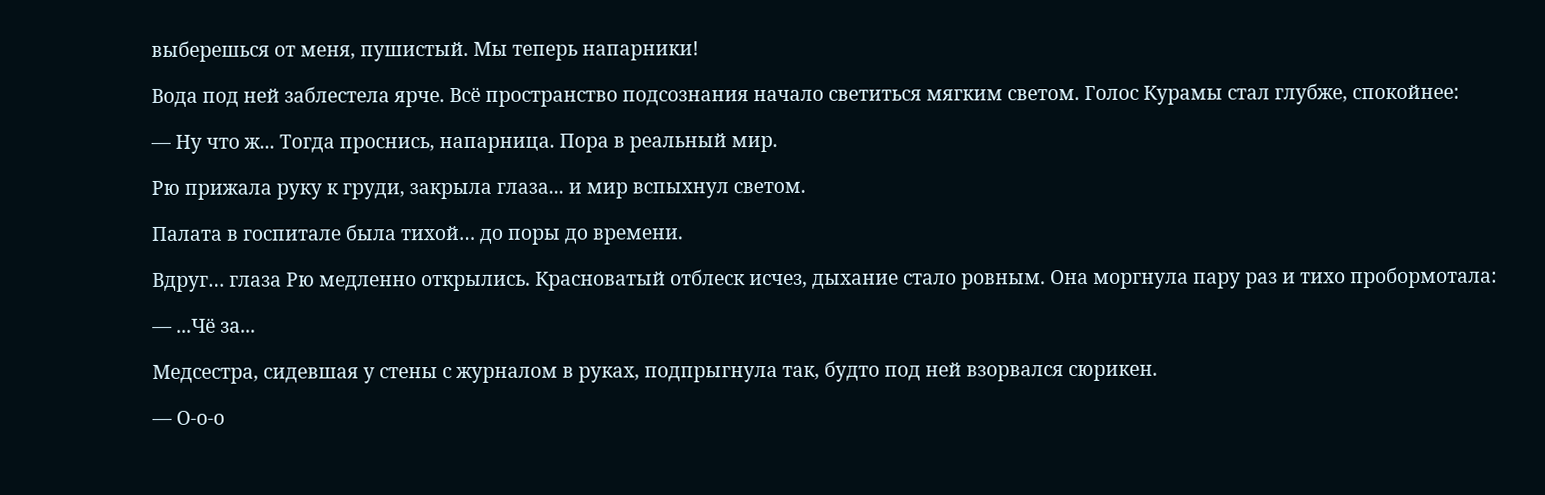выберешься от меня, пушистый. Мы теперь напарники!

Вода под ней заблестела ярче. Всё пространство подсознания начало светиться мягким светом. Голос Курамы стал глубже, спокойнее:

— Ну что ж... Тогда проснись, напарница. Пора в реальный мир.

Рю прижала руку к груди, закрыла глаза... и мир вспыхнул светом.

Палата в госпитале была тихой… до поры до времени.

Вдруг… глаза Рю медленно открылись. Красноватый отблеск исчез, дыхание стало ровным. Она моргнула пару раз и тихо пробормотала:

— ...Чё за...

Медсестра, сидевшая у стены с журналом в руках, подпрыгнула так, будто под ней взорвался сюрикен.

— О-о-о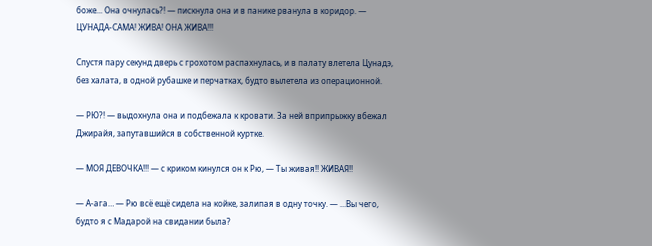боже... Она очнулась?! — пискнула она и в панике рванула в коридор. — ЦУНАДА-САМА! ЖИВА! ОНА ЖИВА!!!

Спустя пару секунд дверь с грохотом распахнулась, и в палату влетела Цунадэ, без халата, в одной рубашке и перчатках, будто вылетела из операционной.

— РЮ?! — выдохнула она и подбежала к кровати. За ней вприпрыжку вбежал Джирайя, запутавшийся в собственной куртке.

— МОЯ ДЕВОЧКА!!! — с криком кинулся он к Рю, — Ты живая!! ЖИВАЯ!!

— А-ага… — Рю всё ещё сидела на койке, залипая в одну точку. — ...Вы чего, будто я с Мадарой на свидании была?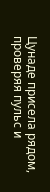Цунаде присела рядом, проверяя пульс и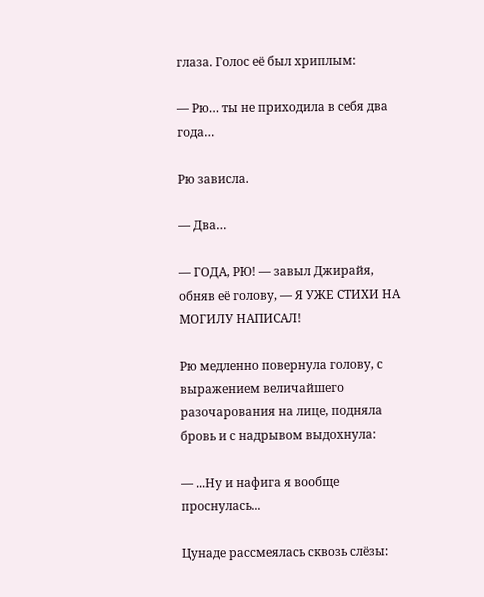глаза. Голос её был хриплым:

— Рю… ты не приходила в себя два года…

Рю зависла.

— Два…

— ГОДА, РЮ! — завыл Джирайя, обняв её голову, — Я УЖЕ СТИХИ НА МОГИЛУ НАПИСАЛ!

Рю медленно повернула голову, с выражением величайшего разочарования на лице, подняла бровь и с надрывом выдохнула:

— ...Ну и нафига я вообще проснулась...

Цунаде рассмеялась сквозь слёзы: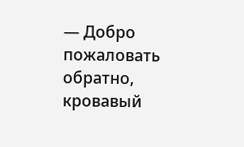— Добро пожаловать обратно, кровавый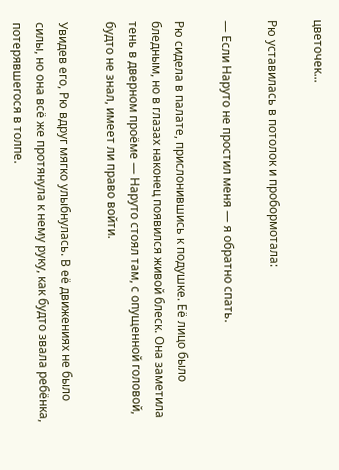цветочек...

Рю уставилась в потолок и пробормотала:

— Если Наруто не простил меня — я обратно спать.

Рю сидела в палате, прислонившись к подушке. Её лицо было бледным, но в глазах наконец появился живой блеск. Она заметила тень в дверном проёме — Наруто стоял там, с опущенной головой, будто не знал, имеет ли право войти.

Увидев его, Рю вдруг мягко улыбнулась. В её движениях не было силы, но она всё же протянула к нему руку, как будто звала ребёнка, потерявшегося в толпе.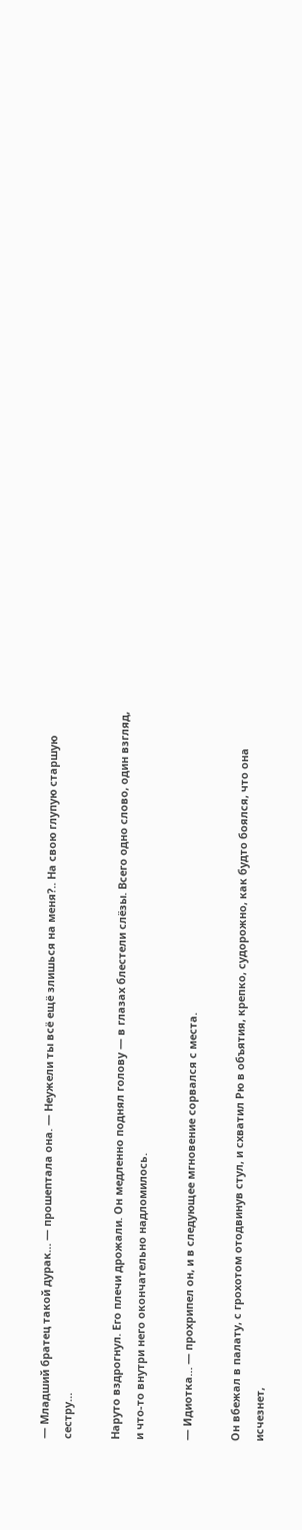— Младший братец такой дурак… — прошептала она. — Неужели ты всё ещё злишься на меня?.. На свою глупую старшую сестру…

Наруто вздрогнул. Его плечи дрожали. Он медленно поднял голову — в глазах блестели слёзы. Всего одно слово, один взгляд, и что-то внутри него окончательно надломилось.

— Идиотка… — прохрипел он, и в следующее мгновение сорвался с места.

Он вбежал в палату, с грохотом отодвинув стул, и схватил Рю в объятия, крепко, судорожно, как будто боялся, что она исчезнет,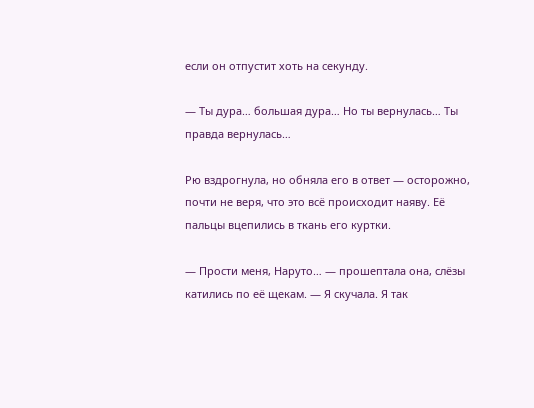если он отпустит хоть на секунду.

— Ты дура… большая дура… Но ты вернулась… Ты правда вернулась…

Рю вздрогнула, но обняла его в ответ — осторожно, почти не веря, что это всё происходит наяву. Её пальцы вцепились в ткань его куртки.

— Прости меня, Наруто… — прошептала она, слёзы катились по её щекам. — Я скучала. Я так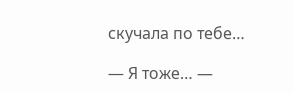скучала по тебе…

— Я тоже… —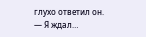глухо ответил он. — Я ждал…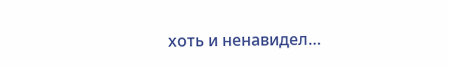хоть и ненавидел…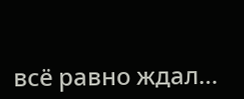всё равно ждал…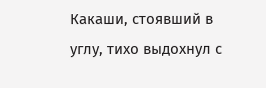Какаши, стоявший в углу, тихо выдохнул с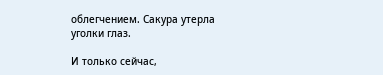облегчением. Сакура утерла уголки глаз.

И только сейчас,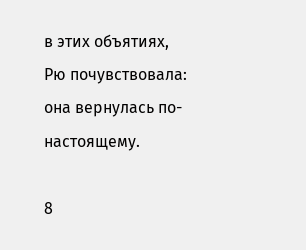в этих объятиях, Рю почувствовала: она вернулась по-настоящему.

8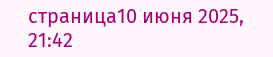страница10 июня 2025, 21:42